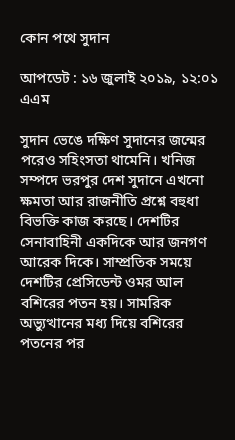কোন পথে সুদান

আপডেট : ১৬ জুলাই ২০১৯, ১২:০১ এএম

সুদান ভেঙে দক্ষিণ সুদানের জন্মের পরেও সহিংসতা থামেনি। খনিজ সম্পদে ভরপুর দেশ সুদানে এখনো ক্ষমতা আর রাজনীতি প্রশ্নে বহুধা বিভক্তি কাজ করছে। দেশটির সেনাবাহিনী একদিকে আর জনগণ আরেক দিকে। সাম্প্রতিক সময়ে দেশটির প্রেসিডেন্ট ওমর আল বশিরের পতন হয়। সামরিক অভ্যুত্থানের মধ্য দিয়ে বশিরের পতনের পর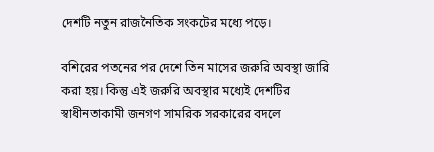দেশটি নতুন রাজনৈতিক সংকটের মধ্যে পড়ে।

বশিরের পতনের পর দেশে তিন মাসের জরুরি অবস্থা জারি করা হয়। কিন্তু এই জরুরি অবস্থার মধ্যেই দেশটির স্বাধীনতাকামী জনগণ সামরিক সরকারের বদলে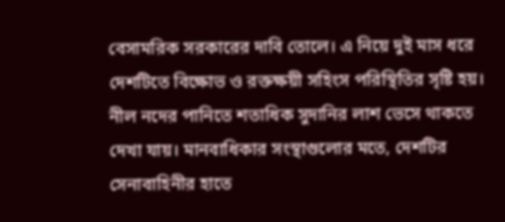বেসামরিক সরকারের দাবি তোলে। এ নিয়ে দুই মাস ধরে দেশটিতে বিক্ষোভ ও রক্তক্ষয়ী সহিংস পরিস্থিতির সৃষ্টি হয়। নীল নদের পানিতে শতাধিক সুদানির লাশ ভেসে থাকতে দেখা যায়। মানবাধিকার সংস্থাগুলোর মতে, দেশটির সেনাবাহিনীর হাতে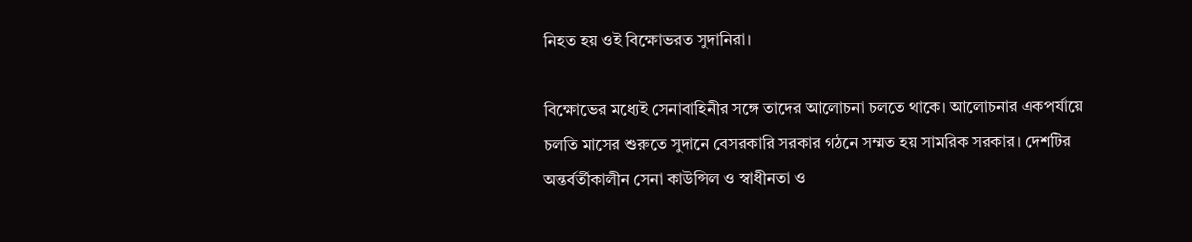নিহত হয় ওই বিক্ষোভরত সুদানিরা।

বিক্ষোভের মধ্যেই সেনাবাহিনীর সঙ্গে তাদের আলোচনা চলতে থাকে। আলোচনার একপর্যায়ে চলতি মাসের শুরুতে সুদানে বেসরকারি সরকার গঠনে সম্মত হয় সামরিক সরকার। দেশটির অন্তর্বর্তীকালীন সেনা কাউন্সিল ও স্বাধীনতা ও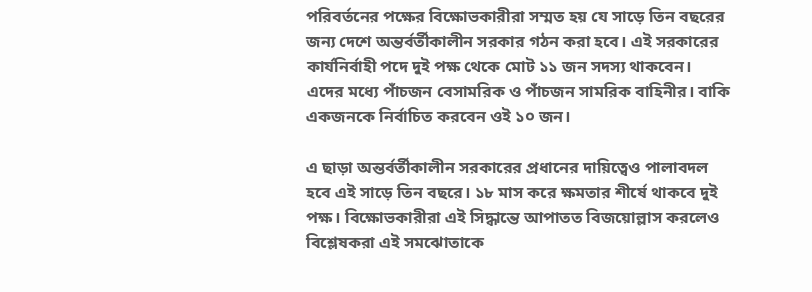পরিবর্তনের পক্ষের বিক্ষোভকারীরা সম্মত হয় যে সাড়ে তিন বছরের জন্য দেশে অন্তর্বর্তীকালীন সরকার গঠন করা হবে। এই সরকারের কার্যনির্বাহী পদে দুই পক্ষ থেকে মোট ১১ জন সদস্য থাকবেন। এদের মধ্যে পাঁচজন বেসামরিক ও পাঁচজন সামরিক বাহিনীর। বাকি একজনকে নির্বাচিত করবেন ওই ১০ জন।

এ ছাড়া অন্তর্বর্তীকালীন সরকারের প্রধানের দায়িত্বেও পালাবদল হবে এই সাড়ে তিন বছরে। ১৮ মাস করে ক্ষমতার শীর্ষে থাকবে দুই পক্ষ। বিক্ষোভকারীরা এই সিদ্ধান্তে আপাতত বিজয়োল্লাস করলেও বিশ্লেষকরা এই সমঝোতাকে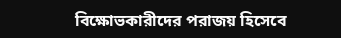বিক্ষোভকারীদের পরাজয় হিসেবে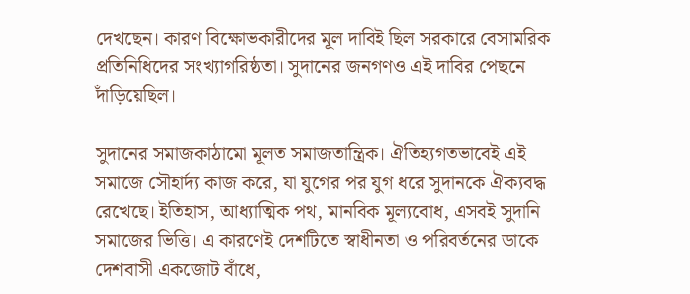দেখছেন। কারণ বিক্ষোভকারীদের মূল দাবিই ছিল সরকারে বেসামরিক প্রতিনিধিদের সংখ্যাগরিষ্ঠতা। সুদানের জনগণও এই দাবির পেছনে দাঁড়িয়েছিল।

সুদানের সমাজকাঠামো মূলত সমাজতান্ত্রিক। ঐতিহ্যগতভাবেই এই সমাজে সৌহার্দ্য কাজ করে, যা যুগের পর যুগ ধরে সুদানকে ঐক্যবদ্ধ রেখেছে। ইতিহাস, আধ্যাত্মিক পথ, মানবিক মূল্যবোধ, এসবই সুদানি সমাজের ভিত্তি। এ কারণেই দেশটিতে স্বাধীনতা ও পরিবর্তনের ডাকে দেশবাসী একজোট বাঁধে,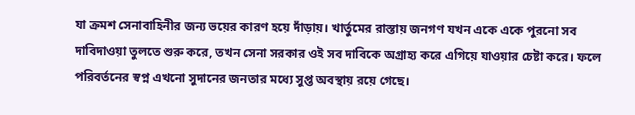যা ক্রমশ সেনাবাহিনীর জন্য ভয়ের কারণ হয়ে দাঁড়ায়। খার্তুমের রাস্তায় জনগণ যখন একে একে পুরনো সব দাবিদাওয়া তুলতে শুরু করে, তখন সেনা সরকার ওই সব দাবিকে অগ্রাহ্য করে এগিয়ে যাওয়ার চেষ্টা করে। ফলে পরিবর্তনের স্বপ্ন এখনো সুদানের জনতার মধ্যে সুপ্ত অবস্থায় রয়ে গেছে।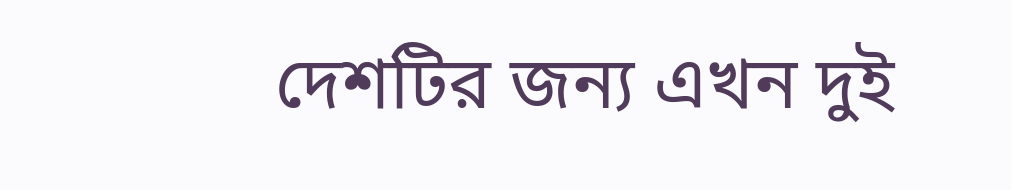দেশটির জন্য এখন দুই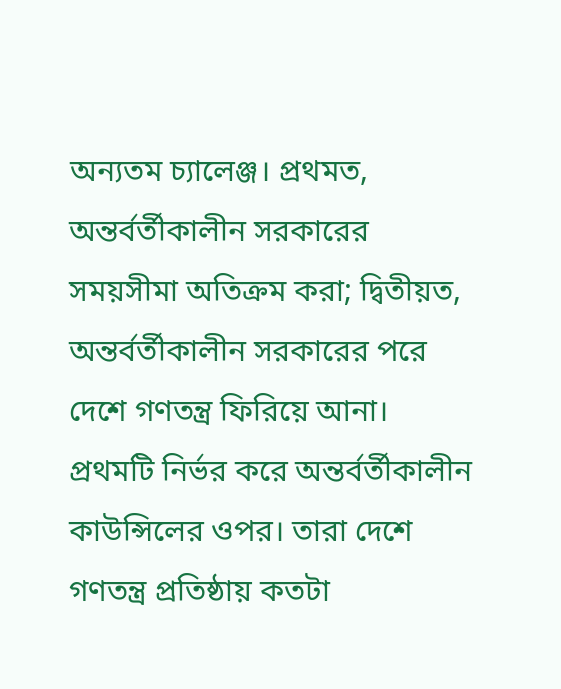অন্যতম চ্যালেঞ্জ। প্রথমত, অন্তর্বর্তীকালীন সরকারের সময়সীমা অতিক্রম করা; দ্বিতীয়ত, অন্তর্বর্তীকালীন সরকারের পরে দেশে গণতন্ত্র ফিরিয়ে আনা। প্রথমটি নির্ভর করে অন্তর্বর্তীকালীন কাউন্সিলের ওপর। তারা দেশে গণতন্ত্র প্রতিষ্ঠায় কতটা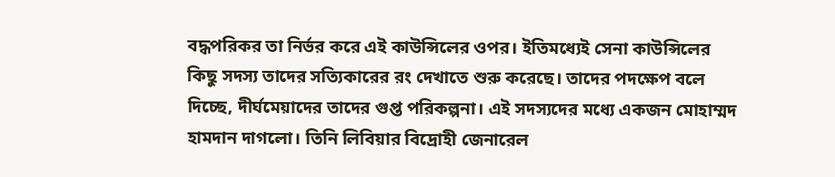বদ্ধপরিকর তা নির্ভর করে এই কাউন্সিলের ওপর। ইতিমধ্যেই সেনা কাউন্সিলের কিছু সদস্য তাদের সত্যিকারের রং দেখাতে শুরু করেছে। তাদের পদক্ষেপ বলে দিচ্ছে, দীর্ঘমেয়াদের তাদের গুপ্ত পরিকল্পনা। এই সদস্যদের মধ্যে একজন মোহাম্মদ হামদান দাগলো। তিনি লিবিয়ার বিদ্রোহী জেনারেল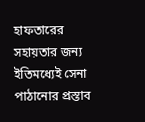হাফতারের সহায়তার জন্য ইতিমধ্যেই সেনা পাঠানোর প্রস্তাব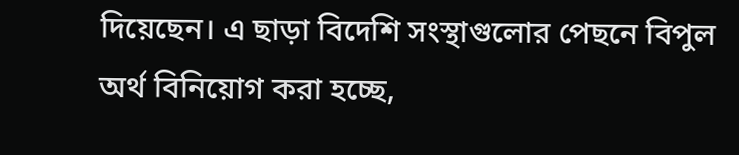দিয়েছেন। এ ছাড়া বিদেশি সংস্থাগুলোর পেছনে বিপুল অর্থ বিনিয়োগ করা হচ্ছে,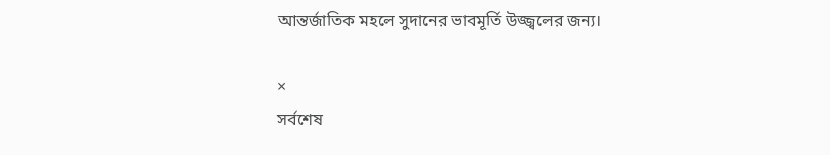আন্তর্জাতিক মহলে সুদানের ভাবমূর্তি উজ্জ্বলের জন্য।

×
সর্বশেষ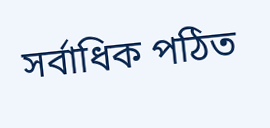সর্বাধিক পঠিত